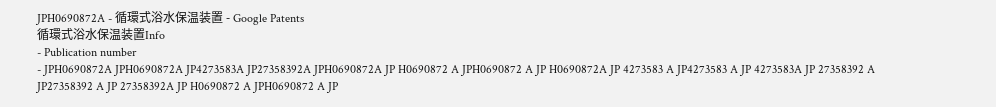JPH0690872A - 循環式浴水保温装置 - Google Patents
循環式浴水保温装置Info
- Publication number
- JPH0690872A JPH0690872A JP4273583A JP27358392A JPH0690872A JP H0690872 A JPH0690872 A JP H0690872A JP 4273583 A JP4273583 A JP 4273583A JP 27358392 A JP27358392 A JP 27358392A JP H0690872 A JPH0690872 A JP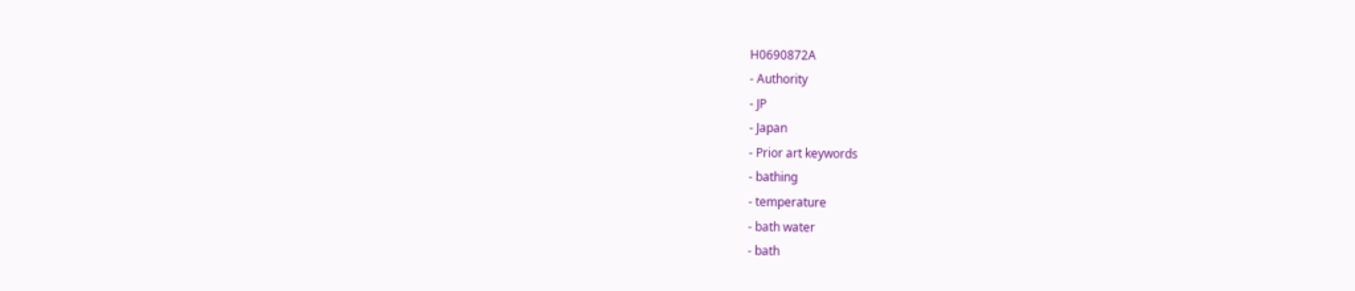H0690872A
- Authority
- JP
- Japan
- Prior art keywords
- bathing
- temperature
- bath water
- bath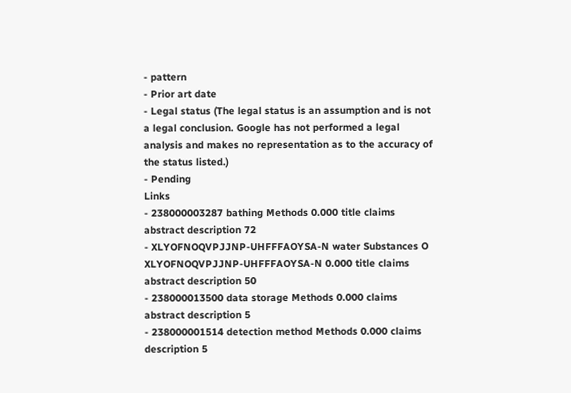- pattern
- Prior art date
- Legal status (The legal status is an assumption and is not a legal conclusion. Google has not performed a legal analysis and makes no representation as to the accuracy of the status listed.)
- Pending
Links
- 238000003287 bathing Methods 0.000 title claims abstract description 72
- XLYOFNOQVPJJNP-UHFFFAOYSA-N water Substances O XLYOFNOQVPJJNP-UHFFFAOYSA-N 0.000 title claims abstract description 50
- 238000013500 data storage Methods 0.000 claims abstract description 5
- 238000001514 detection method Methods 0.000 claims description 5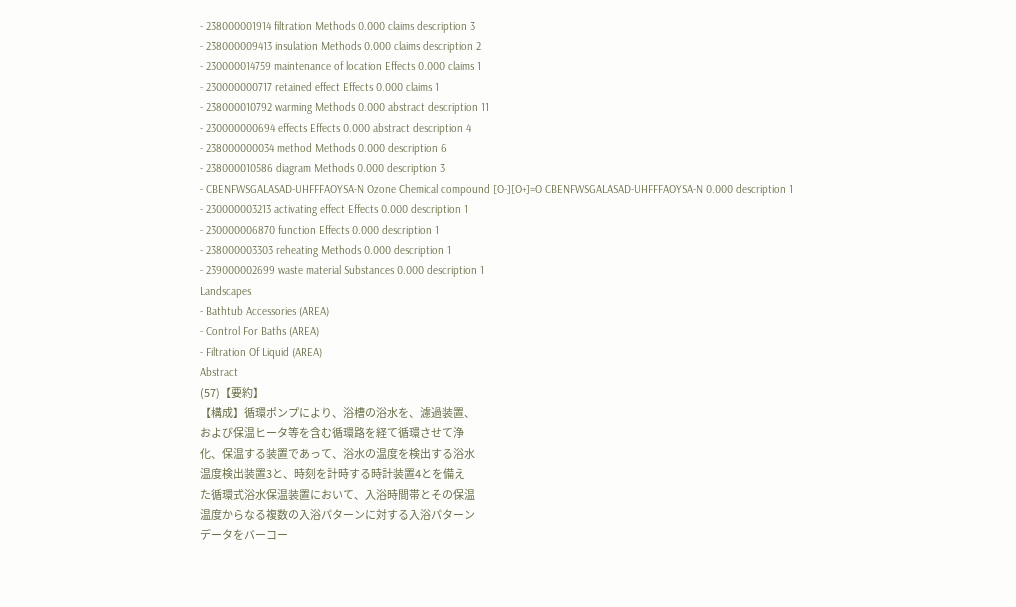- 238000001914 filtration Methods 0.000 claims description 3
- 238000009413 insulation Methods 0.000 claims description 2
- 230000014759 maintenance of location Effects 0.000 claims 1
- 230000000717 retained effect Effects 0.000 claims 1
- 238000010792 warming Methods 0.000 abstract description 11
- 230000000694 effects Effects 0.000 abstract description 4
- 238000000034 method Methods 0.000 description 6
- 238000010586 diagram Methods 0.000 description 3
- CBENFWSGALASAD-UHFFFAOYSA-N Ozone Chemical compound [O-][O+]=O CBENFWSGALASAD-UHFFFAOYSA-N 0.000 description 1
- 230000003213 activating effect Effects 0.000 description 1
- 230000006870 function Effects 0.000 description 1
- 238000003303 reheating Methods 0.000 description 1
- 239000002699 waste material Substances 0.000 description 1
Landscapes
- Bathtub Accessories (AREA)
- Control For Baths (AREA)
- Filtration Of Liquid (AREA)
Abstract
(57)【要約】
【構成】循環ポンプにより、浴槽の浴水を、濾過装置、
および保温ヒータ等を含む循環路を経て循環させて浄
化、保温する装置であって、浴水の温度を検出する浴水
温度検出装置3と、時刻を計時する時計装置4とを備え
た循環式浴水保温装置において、入浴時間帯とその保温
温度からなる複数の入浴パターンに対する入浴パターン
データをバーコー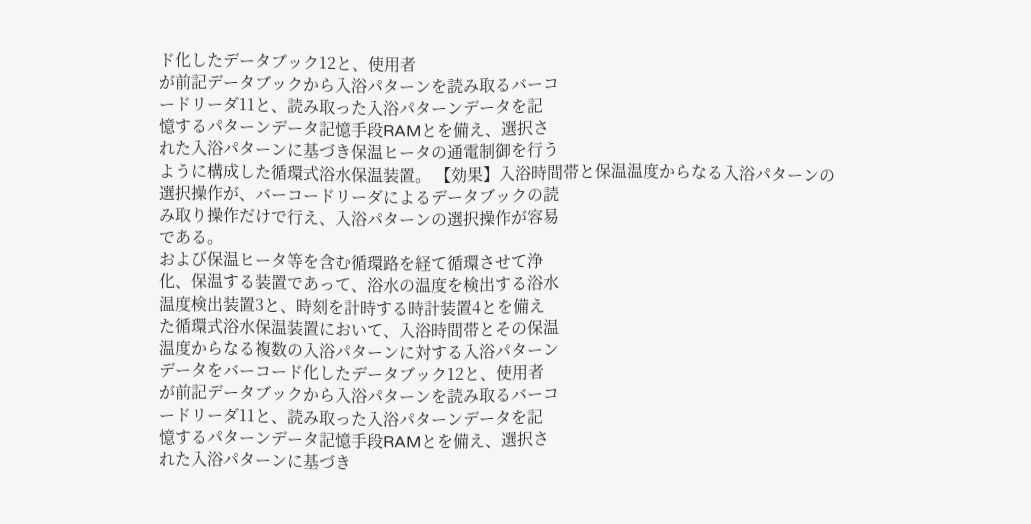ド化したデータブック12と、使用者
が前記データブックから入浴パターンを読み取るバーコ
ードリーダ11と、読み取った入浴パターンデータを記
憶するパターンデータ記憶手段RAMとを備え、選択さ
れた入浴パターンに基づき保温ヒータの通電制御を行う
ように構成した循環式浴水保温装置。 【効果】入浴時間帯と保温温度からなる入浴パターンの
選択操作が、バーコードリーダによるデータブックの読
み取り操作だけで行え、入浴パターンの選択操作が容易
である。
および保温ヒータ等を含む循環路を経て循環させて浄
化、保温する装置であって、浴水の温度を検出する浴水
温度検出装置3と、時刻を計時する時計装置4とを備え
た循環式浴水保温装置において、入浴時間帯とその保温
温度からなる複数の入浴パターンに対する入浴パターン
データをバーコード化したデータブック12と、使用者
が前記データブックから入浴パターンを読み取るバーコ
ードリーダ11と、読み取った入浴パターンデータを記
憶するパターンデータ記憶手段RAMとを備え、選択さ
れた入浴パターンに基づき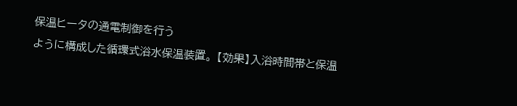保温ヒータの通電制御を行う
ように構成した循環式浴水保温装置。 【効果】入浴時間帯と保温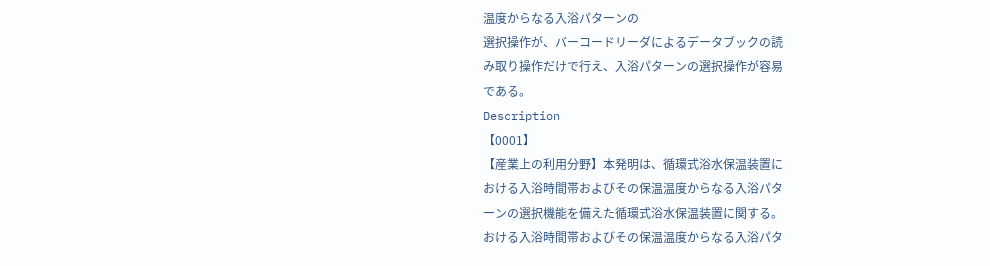温度からなる入浴パターンの
選択操作が、バーコードリーダによるデータブックの読
み取り操作だけで行え、入浴パターンの選択操作が容易
である。
Description
【0001】
【産業上の利用分野】本発明は、循環式浴水保温装置に
おける入浴時間帯およびその保温温度からなる入浴パタ
ーンの選択機能を備えた循環式浴水保温装置に関する。
おける入浴時間帯およびその保温温度からなる入浴パタ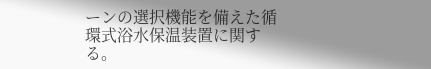ーンの選択機能を備えた循環式浴水保温装置に関する。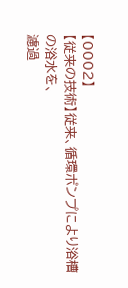【0002】
【従来の技術】従来、循環ポンプにより浴槽の浴水を、
濾過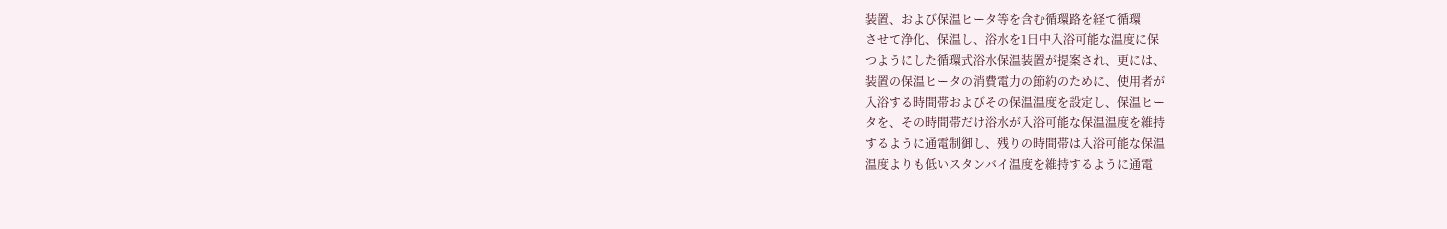装置、および保温ヒータ等を含む循環路を経て循環
させて浄化、保温し、浴水を1日中入浴可能な温度に保
つようにした循環式浴水保温装置が提案され、更には、
装置の保温ヒータの消費電力の節約のために、使用者が
入浴する時間帯およびその保温温度を設定し、保温ヒー
タを、その時間帯だけ浴水が入浴可能な保温温度を維持
するように通電制御し、残りの時間帯は入浴可能な保温
温度よりも低いスタンバイ温度を維持するように通電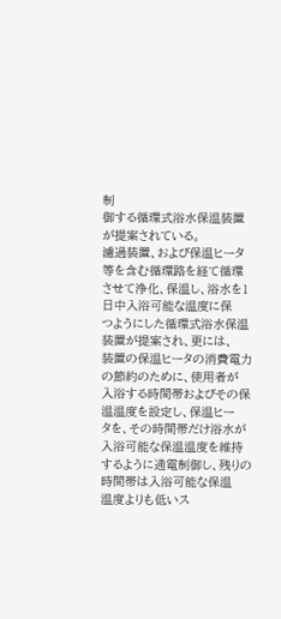制
御する循環式浴水保温装置が提案されている。
濾過装置、および保温ヒータ等を含む循環路を経て循環
させて浄化、保温し、浴水を1日中入浴可能な温度に保
つようにした循環式浴水保温装置が提案され、更には、
装置の保温ヒータの消費電力の節約のために、使用者が
入浴する時間帯およびその保温温度を設定し、保温ヒー
タを、その時間帯だけ浴水が入浴可能な保温温度を維持
するように通電制御し、残りの時間帯は入浴可能な保温
温度よりも低いス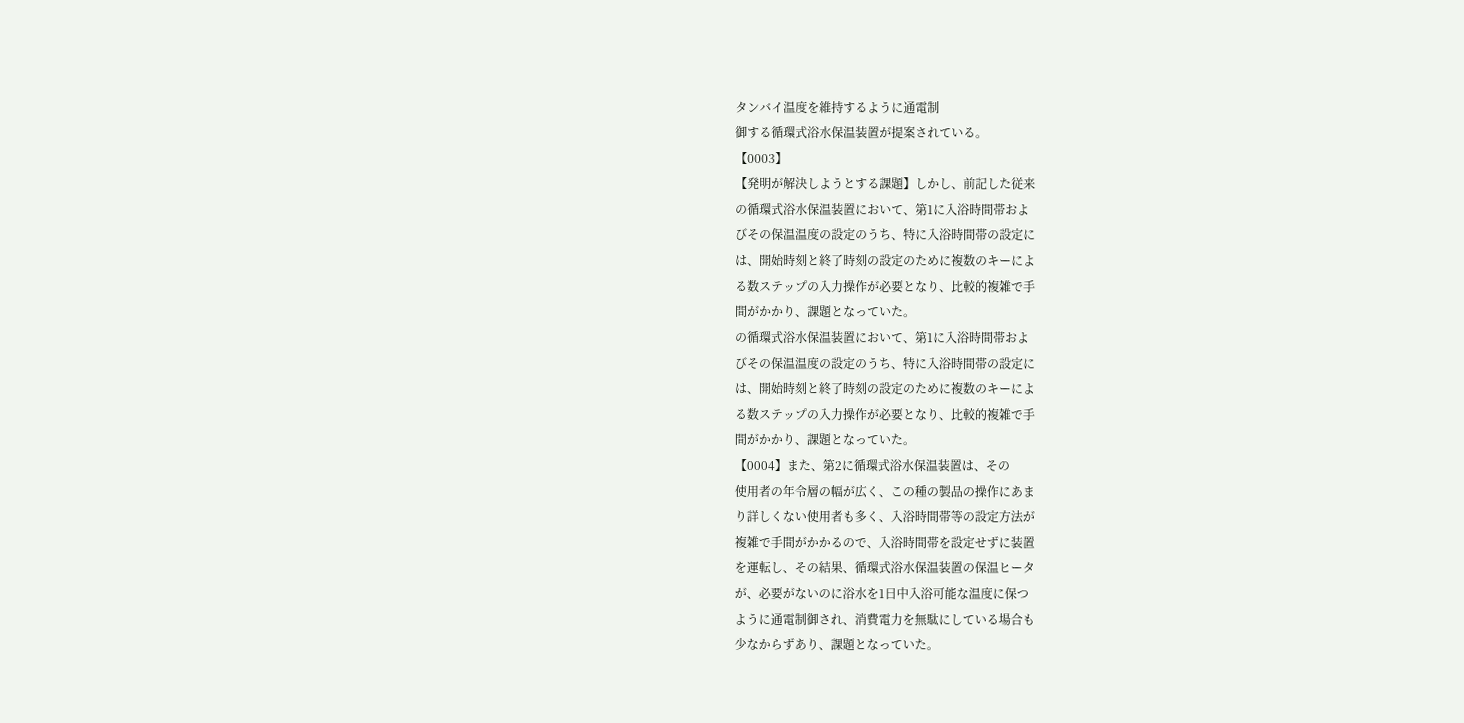タンバイ温度を維持するように通電制
御する循環式浴水保温装置が提案されている。
【0003】
【発明が解決しようとする課題】しかし、前記した従来
の循環式浴水保温装置において、第1に入浴時間帯およ
びその保温温度の設定のうち、特に入浴時間帯の設定に
は、開始時刻と終了時刻の設定のために複数のキーによ
る数ステップの入力操作が必要となり、比較的複雑で手
間がかかり、課題となっていた。
の循環式浴水保温装置において、第1に入浴時間帯およ
びその保温温度の設定のうち、特に入浴時間帯の設定に
は、開始時刻と終了時刻の設定のために複数のキーによ
る数ステップの入力操作が必要となり、比較的複雑で手
間がかかり、課題となっていた。
【0004】また、第2に循環式浴水保温装置は、その
使用者の年令層の幅が広く、この種の製品の操作にあま
り詳しくない使用者も多く、入浴時間帯等の設定方法が
複雑で手間がかかるので、入浴時間帯を設定せずに装置
を運転し、その結果、循環式浴水保温装置の保温ヒータ
が、必要がないのに浴水を1日中入浴可能な温度に保つ
ように通電制御され、消費電力を無駄にしている場合も
少なからずあり、課題となっていた。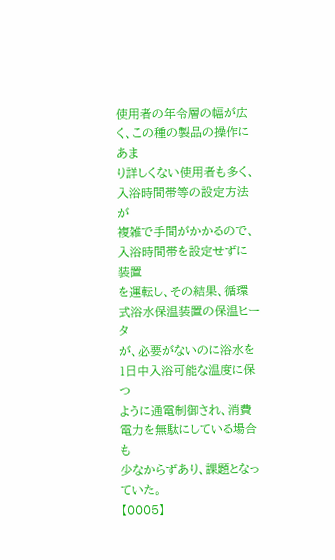使用者の年令層の幅が広く、この種の製品の操作にあま
り詳しくない使用者も多く、入浴時間帯等の設定方法が
複雑で手間がかかるので、入浴時間帯を設定せずに装置
を運転し、その結果、循環式浴水保温装置の保温ヒータ
が、必要がないのに浴水を1日中入浴可能な温度に保つ
ように通電制御され、消費電力を無駄にしている場合も
少なからずあり、課題となっていた。
【0005】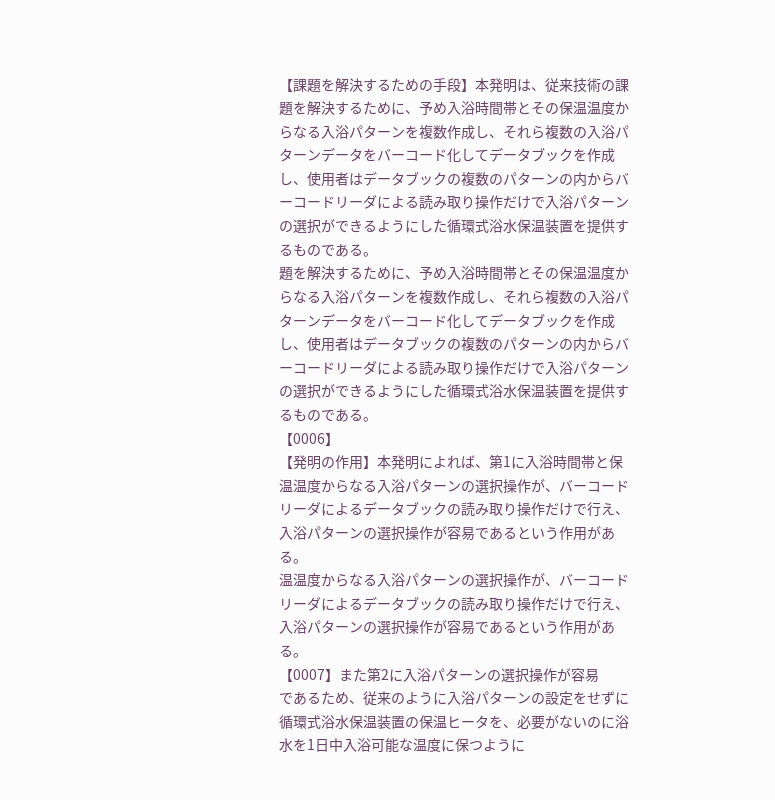【課題を解決するための手段】本発明は、従来技術の課
題を解決するために、予め入浴時間帯とその保温温度か
らなる入浴パターンを複数作成し、それら複数の入浴パ
ターンデータをバーコード化してデータブックを作成
し、使用者はデータブックの複数のパターンの内からバ
ーコードリーダによる読み取り操作だけで入浴パターン
の選択ができるようにした循環式浴水保温装置を提供す
るものである。
題を解決するために、予め入浴時間帯とその保温温度か
らなる入浴パターンを複数作成し、それら複数の入浴パ
ターンデータをバーコード化してデータブックを作成
し、使用者はデータブックの複数のパターンの内からバ
ーコードリーダによる読み取り操作だけで入浴パターン
の選択ができるようにした循環式浴水保温装置を提供す
るものである。
【0006】
【発明の作用】本発明によれば、第1に入浴時間帯と保
温温度からなる入浴パターンの選択操作が、バーコード
リーダによるデータブックの読み取り操作だけで行え、
入浴パターンの選択操作が容易であるという作用があ
る。
温温度からなる入浴パターンの選択操作が、バーコード
リーダによるデータブックの読み取り操作だけで行え、
入浴パターンの選択操作が容易であるという作用があ
る。
【0007】また第2に入浴パターンの選択操作が容易
であるため、従来のように入浴パターンの設定をせずに
循環式浴水保温装置の保温ヒータを、必要がないのに浴
水を1日中入浴可能な温度に保つように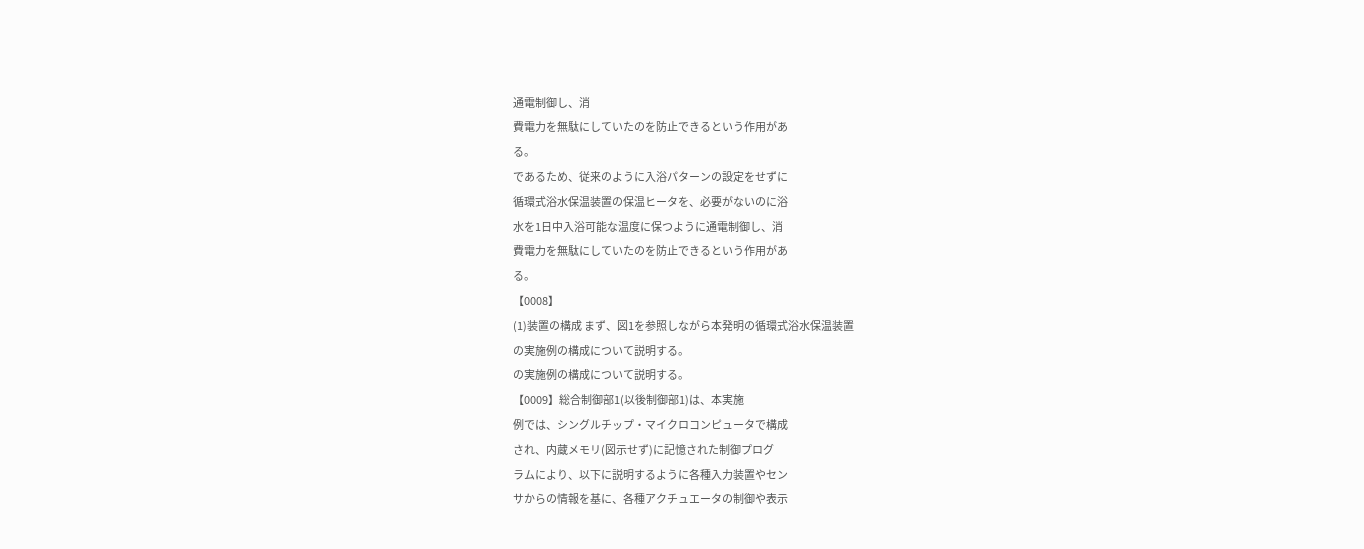通電制御し、消
費電力を無駄にしていたのを防止できるという作用があ
る。
であるため、従来のように入浴パターンの設定をせずに
循環式浴水保温装置の保温ヒータを、必要がないのに浴
水を1日中入浴可能な温度に保つように通電制御し、消
費電力を無駄にしていたのを防止できるという作用があ
る。
【0008】
(1)装置の構成 まず、図1を参照しながら本発明の循環式浴水保温装置
の実施例の構成について説明する。
の実施例の構成について説明する。
【0009】総合制御部1(以後制御部1)は、本実施
例では、シングルチップ・マイクロコンピュータで構成
され、内蔵メモリ(図示せず)に記憶された制御プログ
ラムにより、以下に説明するように各種入力装置やセン
サからの情報を基に、各種アクチュエータの制御や表示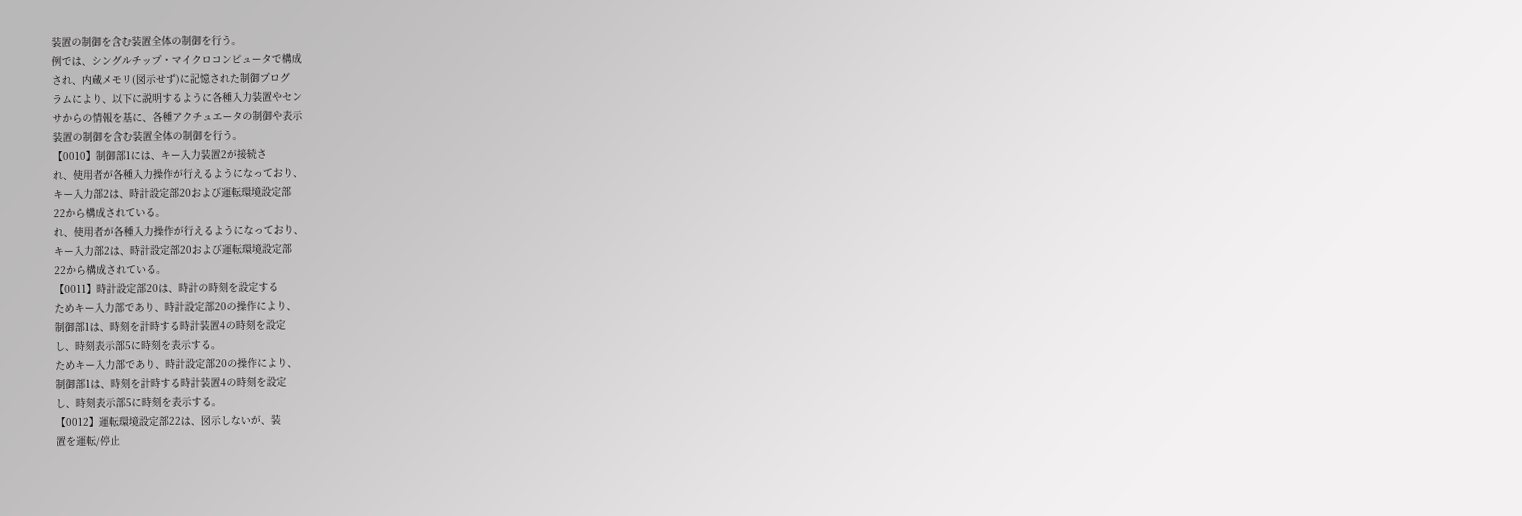装置の制御を含む装置全体の制御を行う。
例では、シングルチップ・マイクロコンピュータで構成
され、内蔵メモリ(図示せず)に記憶された制御プログ
ラムにより、以下に説明するように各種入力装置やセン
サからの情報を基に、各種アクチュエータの制御や表示
装置の制御を含む装置全体の制御を行う。
【0010】制御部1には、キー入力装置2が接続さ
れ、使用者が各種入力操作が行えるようになっており、
キー入力部2は、時計設定部20および運転環境設定部
22から構成されている。
れ、使用者が各種入力操作が行えるようになっており、
キー入力部2は、時計設定部20および運転環境設定部
22から構成されている。
【0011】時計設定部20は、時計の時刻を設定する
ためキー入力部であり、時計設定部20の操作により、
制御部1は、時刻を計時する時計装置4の時刻を設定
し、時刻表示部5に時刻を表示する。
ためキー入力部であり、時計設定部20の操作により、
制御部1は、時刻を計時する時計装置4の時刻を設定
し、時刻表示部5に時刻を表示する。
【0012】運転環境設定部22は、図示しないが、装
置を運転/停止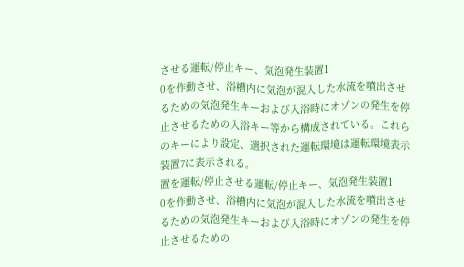させる運転/停止キー、気泡発生装置1
0を作動させ、浴槽内に気泡が混入した水流を噴出させ
るための気泡発生キーおよび入浴時にオゾンの発生を停
止させるための入浴キー等から構成されている。これら
のキーにより設定、選択された運転環境は運転環境表示
装置7に表示される。
置を運転/停止させる運転/停止キー、気泡発生装置1
0を作動させ、浴槽内に気泡が混入した水流を噴出させ
るための気泡発生キーおよび入浴時にオゾンの発生を停
止させるための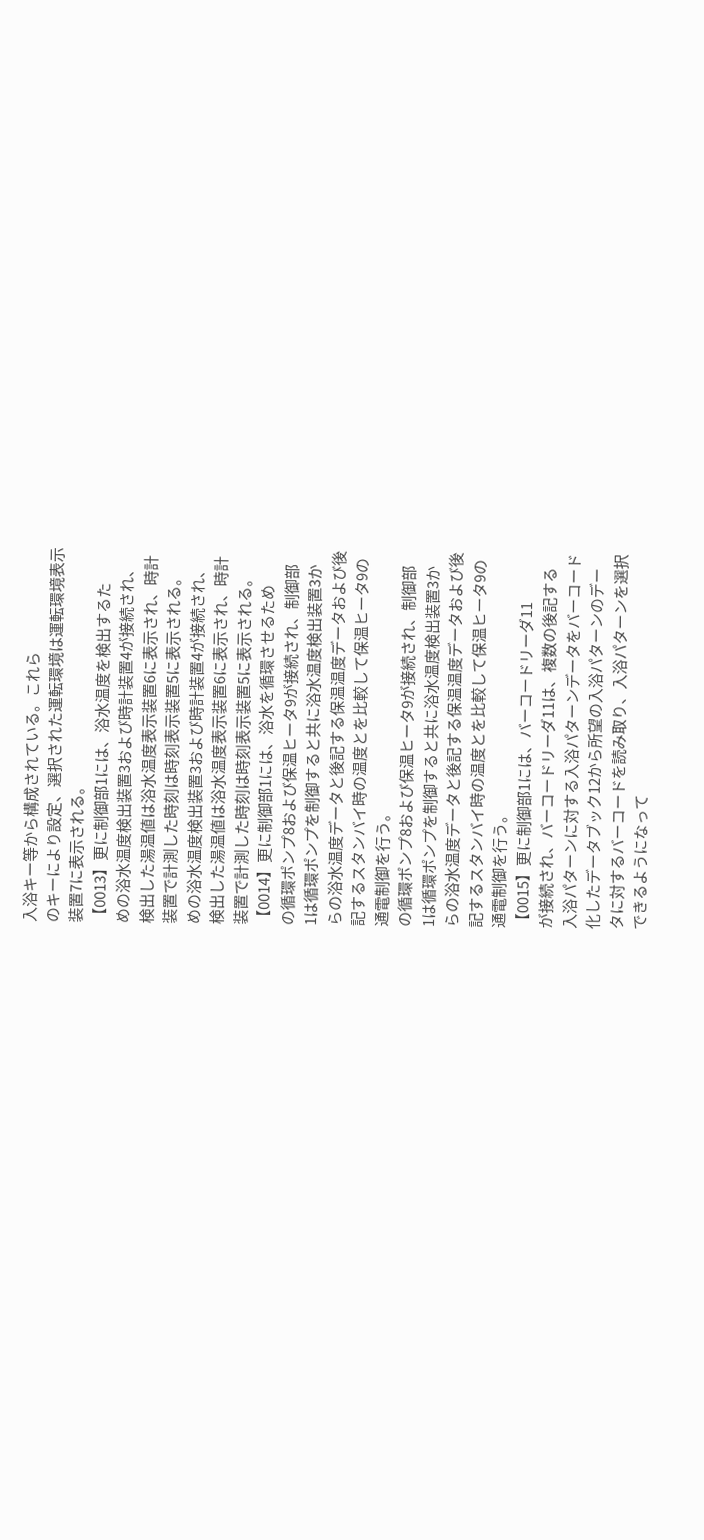入浴キー等から構成されている。これら
のキーにより設定、選択された運転環境は運転環境表示
装置7に表示される。
【0013】更に制御部1には、浴水温度を検出するた
めの浴水温度検出装置3および時計装置4が接続され、
検出した湯温値は浴水温度表示装置6に表示され、時計
装置で計測した時刻は時刻表示装置5に表示される。
めの浴水温度検出装置3および時計装置4が接続され、
検出した湯温値は浴水温度表示装置6に表示され、時計
装置で計測した時刻は時刻表示装置5に表示される。
【0014】更に制御部1には、浴水を循環させるため
の循環ポンプ8および保温ヒータ9が接続され、制御部
1は循環ポンプを制御すると共に浴水温度検出装置3か
らの浴水温度データと後記する保温温度データおよび後
記するスタンバイ時の温度とを比較して保温ヒータ9の
通電制御を行う。
の循環ポンプ8および保温ヒータ9が接続され、制御部
1は循環ポンプを制御すると共に浴水温度検出装置3か
らの浴水温度データと後記する保温温度データおよび後
記するスタンバイ時の温度とを比較して保温ヒータ9の
通電制御を行う。
【0015】更に制御部1には、バーコードリーダ11
が接続され、バーコードリーダ11は、複数の後記する
入浴パターンに対する入浴パターンデータをバーコード
化したデータブック12から所望の入浴パターンのデー
タに対するバーコードを読み取り、入浴パターンを選択
できるようになって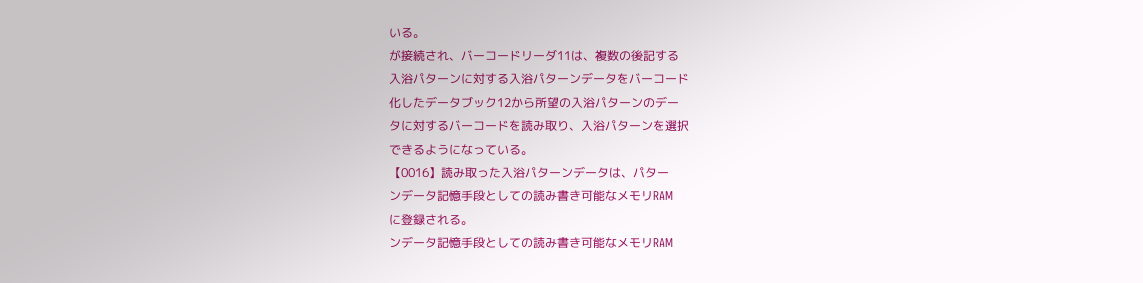いる。
が接続され、バーコードリーダ11は、複数の後記する
入浴パターンに対する入浴パターンデータをバーコード
化したデータブック12から所望の入浴パターンのデー
タに対するバーコードを読み取り、入浴パターンを選択
できるようになっている。
【0016】読み取った入浴パターンデータは、パター
ンデータ記憶手段としての読み書き可能なメモリRAM
に登録される。
ンデータ記憶手段としての読み書き可能なメモリRAM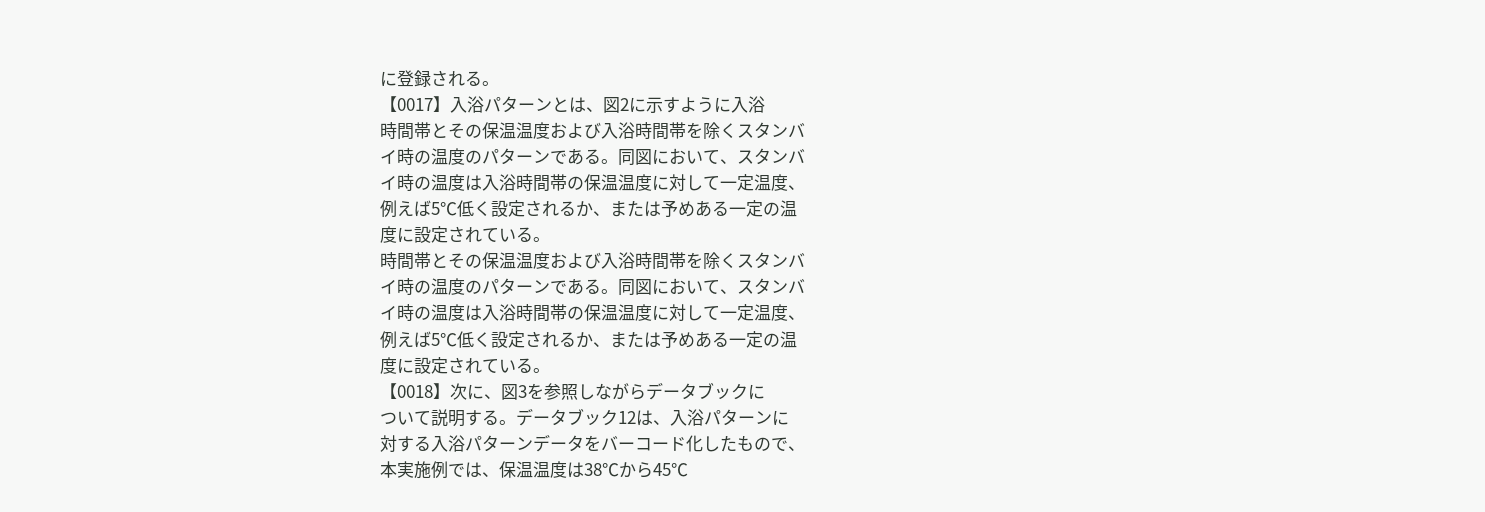に登録される。
【0017】入浴パターンとは、図2に示すように入浴
時間帯とその保温温度および入浴時間帯を除くスタンバ
イ時の温度のパターンである。同図において、スタンバ
イ時の温度は入浴時間帯の保温温度に対して一定温度、
例えば5℃低く設定されるか、または予めある一定の温
度に設定されている。
時間帯とその保温温度および入浴時間帯を除くスタンバ
イ時の温度のパターンである。同図において、スタンバ
イ時の温度は入浴時間帯の保温温度に対して一定温度、
例えば5℃低く設定されるか、または予めある一定の温
度に設定されている。
【0018】次に、図3を参照しながらデータブックに
ついて説明する。データブック12は、入浴パターンに
対する入浴パターンデータをバーコード化したもので、
本実施例では、保温温度は38℃から45℃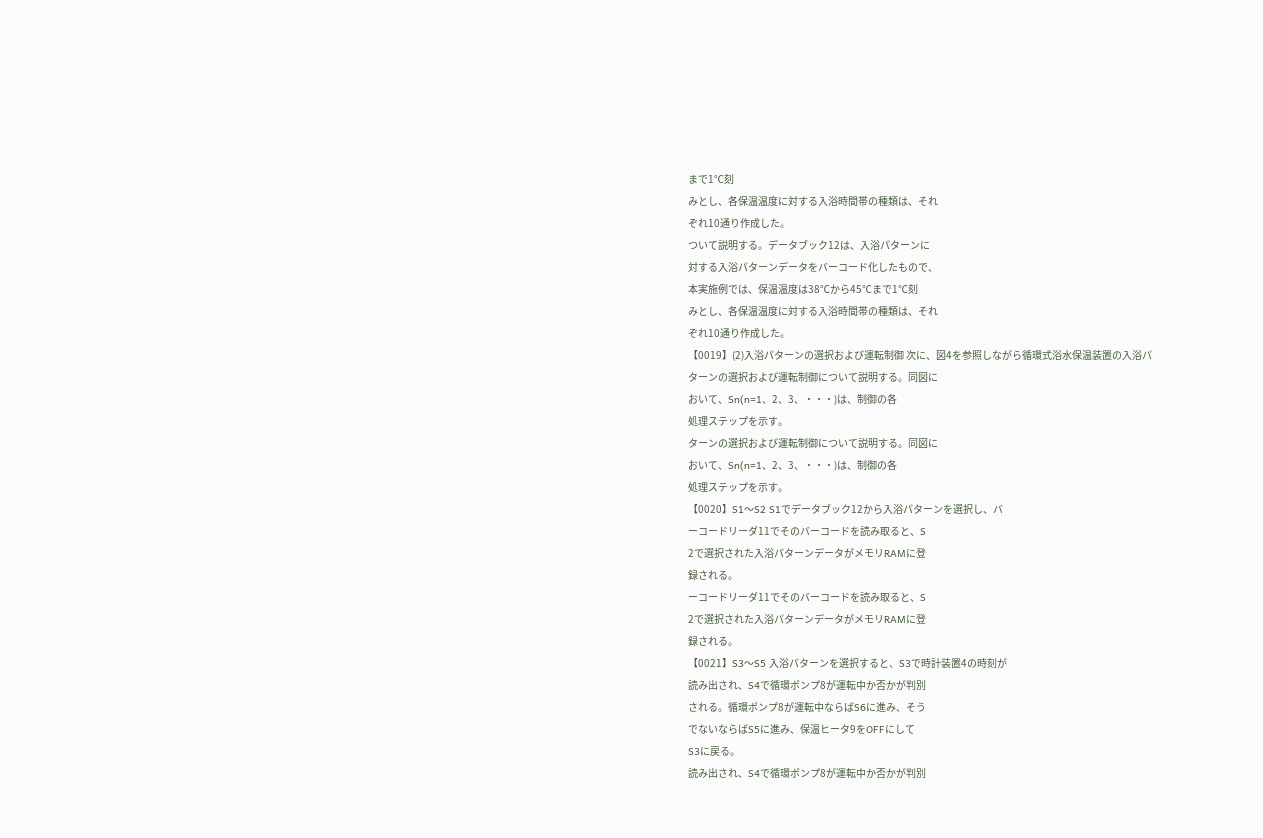まで1℃刻
みとし、各保温温度に対する入浴時間帯の種類は、それ
ぞれ10通り作成した。
ついて説明する。データブック12は、入浴パターンに
対する入浴パターンデータをバーコード化したもので、
本実施例では、保温温度は38℃から45℃まで1℃刻
みとし、各保温温度に対する入浴時間帯の種類は、それ
ぞれ10通り作成した。
【0019】(2)入浴パターンの選択および運転制御 次に、図4を参照しながら循環式浴水保温装置の入浴パ
ターンの選択および運転制御について説明する。同図に
おいて、Sn(n=1、2、3、・・・)は、制御の各
処理ステップを示す。
ターンの選択および運転制御について説明する。同図に
おいて、Sn(n=1、2、3、・・・)は、制御の各
処理ステップを示す。
【0020】S1〜S2 S1でデータブック12から入浴パターンを選択し、バ
ーコードリーダ11でそのバーコードを読み取ると、S
2で選択された入浴パターンデータがメモリRAMに登
録される。
ーコードリーダ11でそのバーコードを読み取ると、S
2で選択された入浴パターンデータがメモリRAMに登
録される。
【0021】S3〜S5 入浴パターンを選択すると、S3で時計装置4の時刻が
読み出され、S4で循環ポンプ8が運転中か否かが判別
される。循環ポンプ8が運転中ならばS6に進み、そう
でないならばS5に進み、保温ヒータ9をOFFにして
S3に戻る。
読み出され、S4で循環ポンプ8が運転中か否かが判別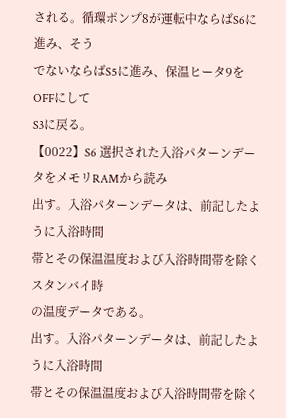される。循環ポンプ8が運転中ならばS6に進み、そう
でないならばS5に進み、保温ヒータ9をOFFにして
S3に戻る。
【0022】S6 選択された入浴パターンデータをメモリRAMから読み
出す。入浴パターンデータは、前記したように入浴時間
帯とその保温温度および入浴時間帯を除くスタンバイ時
の温度データである。
出す。入浴パターンデータは、前記したように入浴時間
帯とその保温温度および入浴時間帯を除く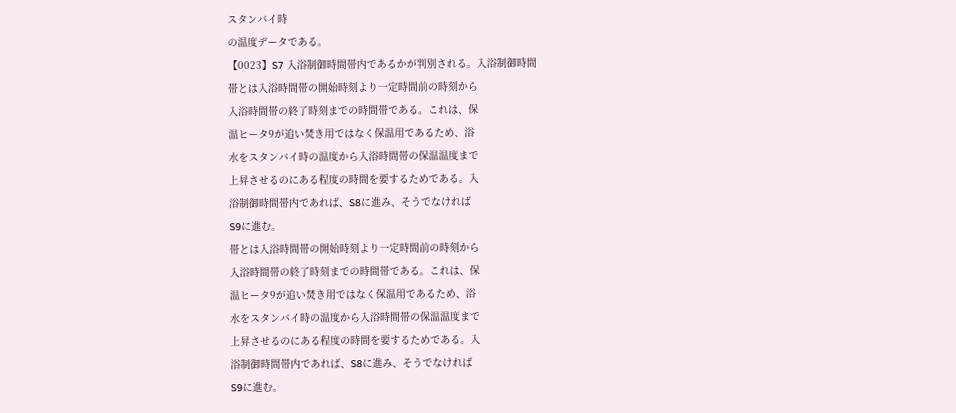スタンバイ時
の温度データである。
【0023】S7 入浴制御時間帯内であるかが判別される。入浴制御時間
帯とは入浴時間帯の開始時刻より一定時間前の時刻から
入浴時間帯の終了時刻までの時間帯である。これは、保
温ヒータ9が追い焚き用ではなく保温用であるため、浴
水をスタンバイ時の温度から入浴時間帯の保温温度まで
上昇させるのにある程度の時間を要するためである。入
浴制御時間帯内であれば、S8に進み、そうでなければ
S9に進む。
帯とは入浴時間帯の開始時刻より一定時間前の時刻から
入浴時間帯の終了時刻までの時間帯である。これは、保
温ヒータ9が追い焚き用ではなく保温用であるため、浴
水をスタンバイ時の温度から入浴時間帯の保温温度まで
上昇させるのにある程度の時間を要するためである。入
浴制御時間帯内であれば、S8に進み、そうでなければ
S9に進む。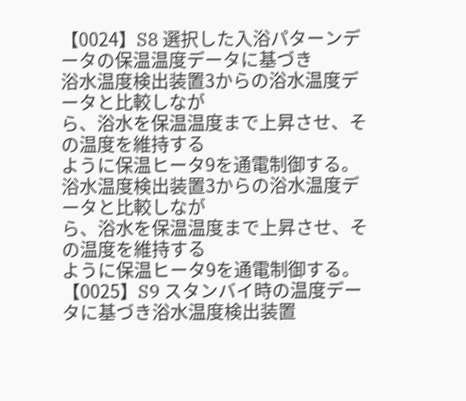【0024】S8 選択した入浴パターンデータの保温温度データに基づき
浴水温度検出装置3からの浴水温度データと比較しなが
ら、浴水を保温温度まで上昇させ、その温度を維持する
ように保温ヒータ9を通電制御する。
浴水温度検出装置3からの浴水温度データと比較しなが
ら、浴水を保温温度まで上昇させ、その温度を維持する
ように保温ヒータ9を通電制御する。
【0025】S9 スタンバイ時の温度データに基づき浴水温度検出装置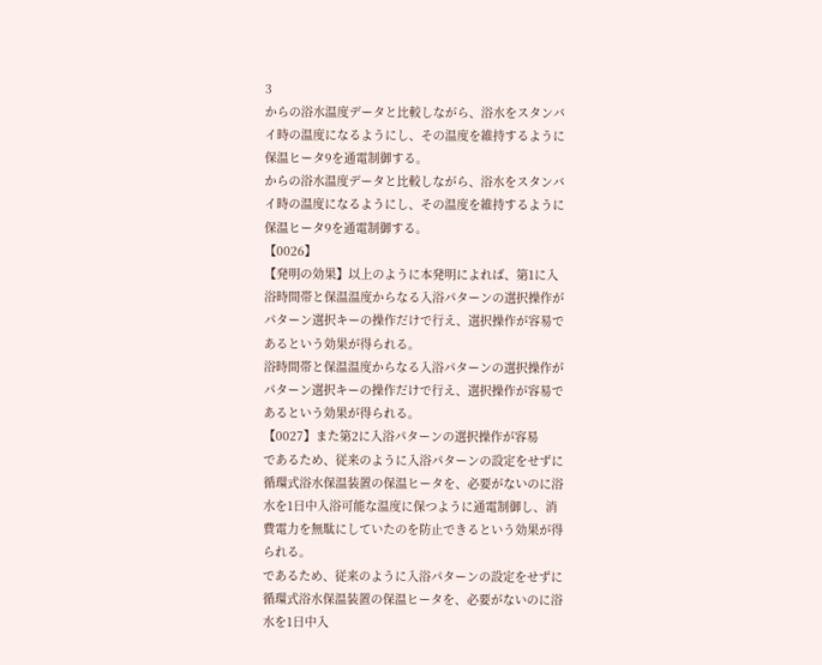3
からの浴水温度データと比較しながら、浴水をスタンバ
イ時の温度になるようにし、その温度を維持するように
保温ヒータ9を通電制御する。
からの浴水温度データと比較しながら、浴水をスタンバ
イ時の温度になるようにし、その温度を維持するように
保温ヒータ9を通電制御する。
【0026】
【発明の効果】以上のように本発明によれば、第1に入
浴時間帯と保温温度からなる入浴パターンの選択操作が
パターン選択キーの操作だけで行え、選択操作が容易で
あるという効果が得られる。
浴時間帯と保温温度からなる入浴パターンの選択操作が
パターン選択キーの操作だけで行え、選択操作が容易で
あるという効果が得られる。
【0027】また第2に入浴パターンの選択操作が容易
であるため、従来のように入浴パターンの設定をせずに
循環式浴水保温装置の保温ヒータを、必要がないのに浴
水を1日中入浴可能な温度に保つように通電制御し、消
費電力を無駄にしていたのを防止できるという効果が得
られる。
であるため、従来のように入浴パターンの設定をせずに
循環式浴水保温装置の保温ヒータを、必要がないのに浴
水を1日中入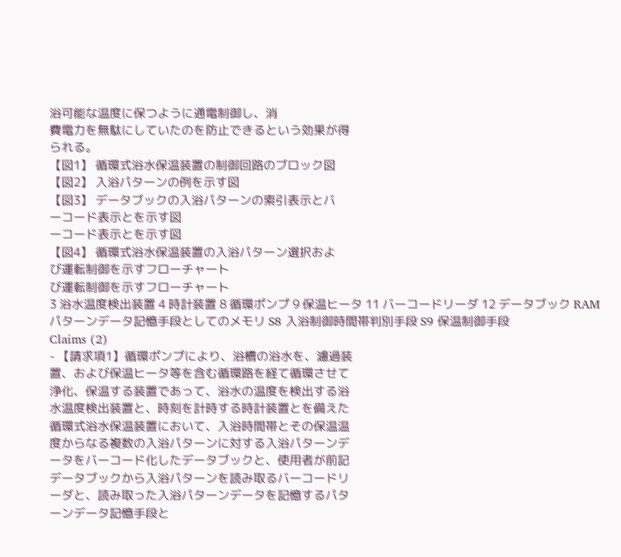浴可能な温度に保つように通電制御し、消
費電力を無駄にしていたのを防止できるという効果が得
られる。
【図1】 循環式浴水保温装置の制御回路のブロック図
【図2】 入浴パターンの例を示す図
【図3】 データブックの入浴パターンの索引表示とバ
ーコード表示とを示す図
ーコード表示とを示す図
【図4】 循環式浴水保温装置の入浴パターン選択およ
び運転制御を示すフローチャート
び運転制御を示すフローチャート
3 浴水温度検出装置 4 時計装置 8 循環ポンプ 9 保温ヒータ 11 バーコードリーダ 12 データブック RAM パターンデータ記憶手段としてのメモリ S8 入浴制御時間帯判別手段 S9 保温制御手段
Claims (2)
- 【請求項1】循環ポンプにより、浴槽の浴水を、濾過装
置、および保温ヒータ等を含む循環路を経て循環させて
浄化、保温する装置であって、浴水の温度を検出する浴
水温度検出装置と、時刻を計時する時計装置とを備えた
循環式浴水保温装置において、入浴時間帯とその保温温
度からなる複数の入浴パターンに対する入浴パターンデ
ータをバーコード化したデータブックと、使用者が前記
データブックから入浴パターンを読み取るバーコードリ
ーダと、読み取った入浴パターンデータを記憶するパタ
ーンデータ記憶手段と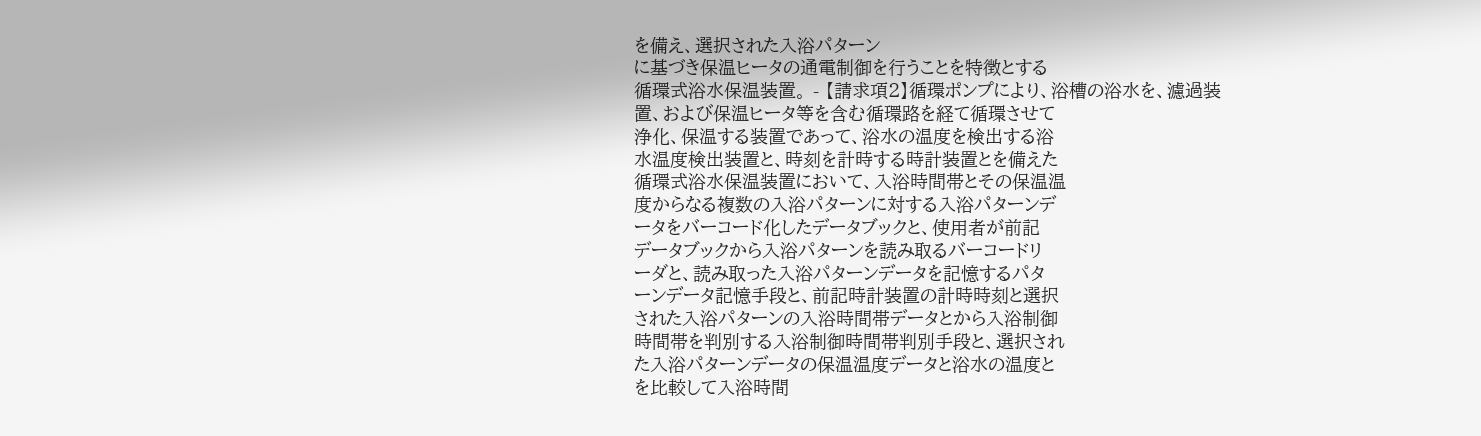を備え、選択された入浴パターン
に基づき保温ヒータの通電制御を行うことを特徴とする
循環式浴水保温装置。 - 【請求項2】循環ポンプにより、浴槽の浴水を、濾過装
置、および保温ヒータ等を含む循環路を経て循環させて
浄化、保温する装置であって、浴水の温度を検出する浴
水温度検出装置と、時刻を計時する時計装置とを備えた
循環式浴水保温装置において、入浴時間帯とその保温温
度からなる複数の入浴パターンに対する入浴パターンデ
ータをバーコード化したデータブックと、使用者が前記
データブックから入浴パターンを読み取るバーコードリ
ーダと、読み取った入浴パターンデータを記憶するパタ
ーンデータ記憶手段と、前記時計装置の計時時刻と選択
された入浴パターンの入浴時間帯データとから入浴制御
時間帯を判別する入浴制御時間帯判別手段と、選択され
た入浴パターンデータの保温温度データと浴水の温度と
を比較して入浴時間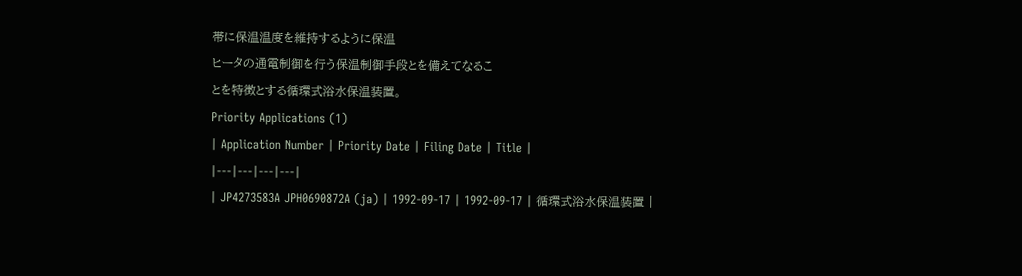帯に保温温度を維持するように保温
ヒータの通電制御を行う保温制御手段とを備えてなるこ
とを特徴とする循環式浴水保温装置。
Priority Applications (1)
| Application Number | Priority Date | Filing Date | Title |
|---|---|---|---|
| JP4273583A JPH0690872A (ja) | 1992-09-17 | 1992-09-17 | 循環式浴水保温装置 |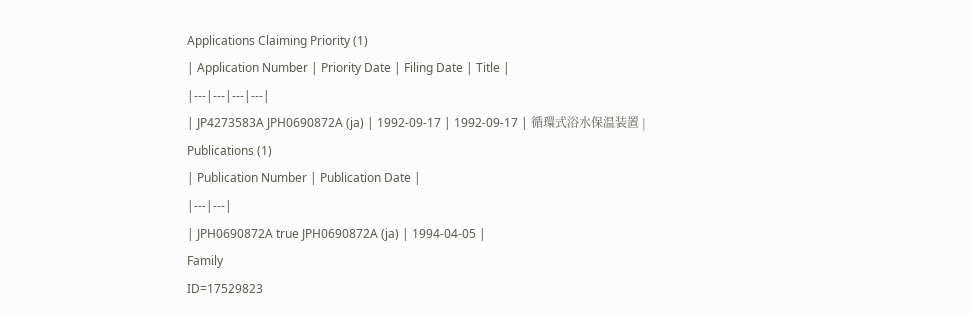Applications Claiming Priority (1)
| Application Number | Priority Date | Filing Date | Title |
|---|---|---|---|
| JP4273583A JPH0690872A (ja) | 1992-09-17 | 1992-09-17 | 循環式浴水保温装置 |
Publications (1)
| Publication Number | Publication Date |
|---|---|
| JPH0690872A true JPH0690872A (ja) | 1994-04-05 |
Family
ID=17529823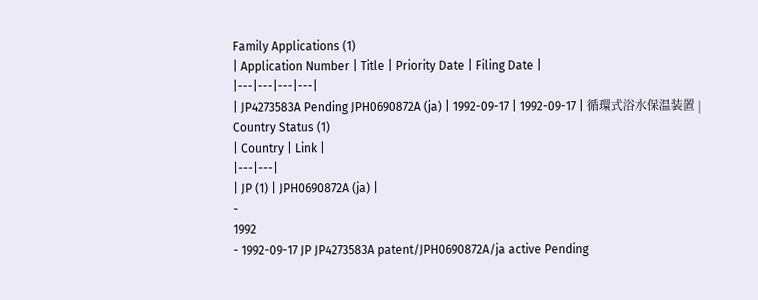Family Applications (1)
| Application Number | Title | Priority Date | Filing Date |
|---|---|---|---|
| JP4273583A Pending JPH0690872A (ja) | 1992-09-17 | 1992-09-17 | 循環式浴水保温装置 |
Country Status (1)
| Country | Link |
|---|---|
| JP (1) | JPH0690872A (ja) |
-
1992
- 1992-09-17 JP JP4273583A patent/JPH0690872A/ja active Pending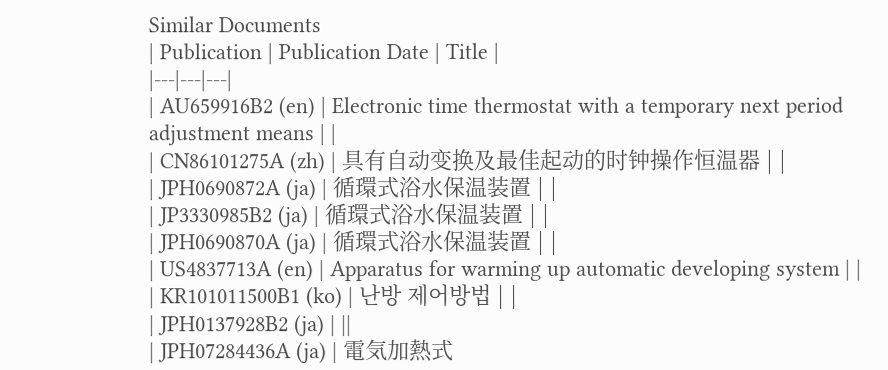Similar Documents
| Publication | Publication Date | Title |
|---|---|---|
| AU659916B2 (en) | Electronic time thermostat with a temporary next period adjustment means | |
| CN86101275A (zh) | 具有自动变换及最佳起动的时钟操作恒温器 | |
| JPH0690872A (ja) | 循環式浴水保温装置 | |
| JP3330985B2 (ja) | 循環式浴水保温装置 | |
| JPH0690870A (ja) | 循環式浴水保温装置 | |
| US4837713A (en) | Apparatus for warming up automatic developing system | |
| KR101011500B1 (ko) | 난방 제어방법 | |
| JPH0137928B2 (ja) | ||
| JPH07284436A (ja) | 電気加熱式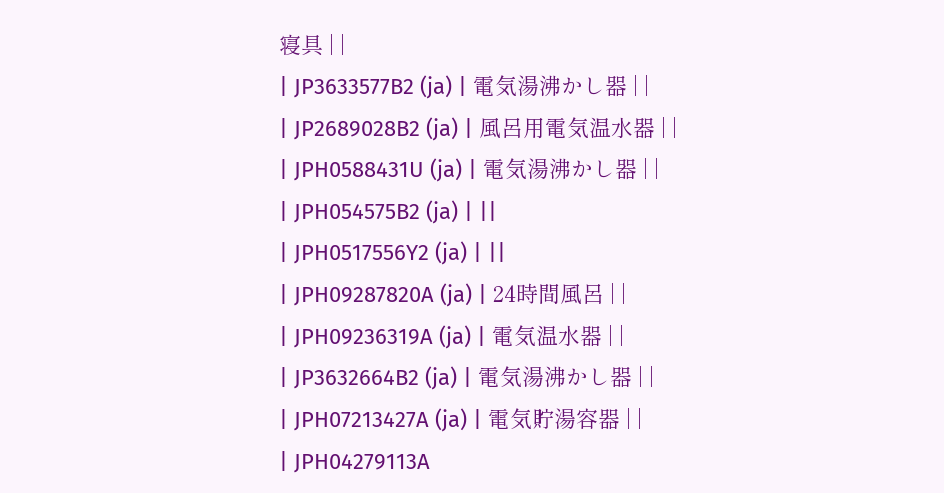寝具 | |
| JP3633577B2 (ja) | 電気湯沸かし器 | |
| JP2689028B2 (ja) | 風呂用電気温水器 | |
| JPH0588431U (ja) | 電気湯沸かし器 | |
| JPH054575B2 (ja) | ||
| JPH0517556Y2 (ja) | ||
| JPH09287820A (ja) | 24時間風呂 | |
| JPH09236319A (ja) | 電気温水器 | |
| JP3632664B2 (ja) | 電気湯沸かし器 | |
| JPH07213427A (ja) | 電気貯湯容器 | |
| JPH04279113A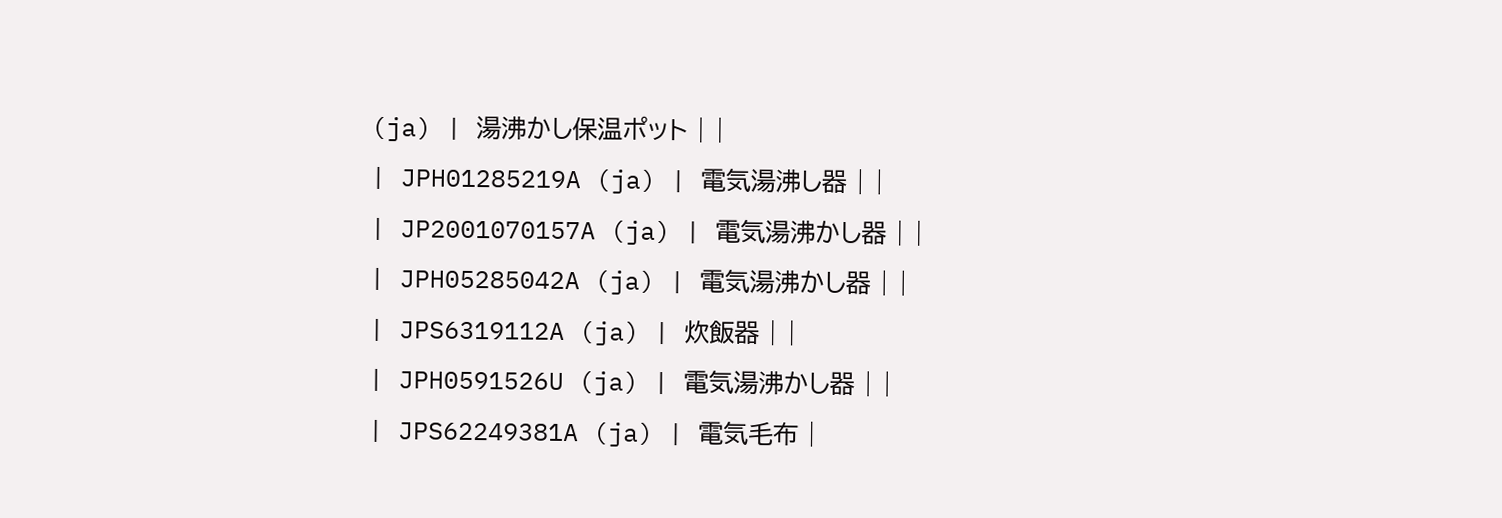(ja) | 湯沸かし保温ポット | |
| JPH01285219A (ja) | 電気湯沸し器 | |
| JP2001070157A (ja) | 電気湯沸かし器 | |
| JPH05285042A (ja) | 電気湯沸かし器 | |
| JPS6319112A (ja) | 炊飯器 | |
| JPH0591526U (ja) | 電気湯沸かし器 | |
| JPS62249381A (ja) | 電気毛布 |